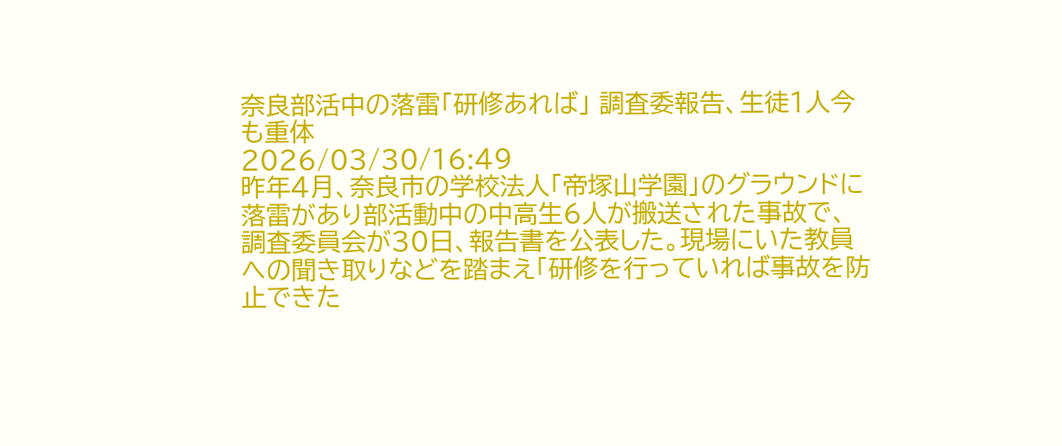奈良部活中の落雷「研修あれば」 調査委報告、生徒1人今も重体
2026/03/30/16:49
昨年4月、奈良市の学校法人「帝塚山学園」のグラウンドに落雷があり部活動中の中高生6人が搬送された事故で、調査委員会が30日、報告書を公表した。現場にいた教員への聞き取りなどを踏まえ「研修を行っていれば事故を防止できた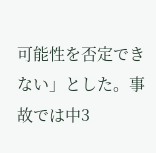可能性を否定できない」とした。事故では中3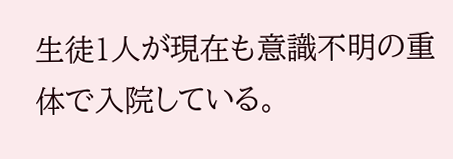生徒1人が現在も意識不明の重体で入院している。